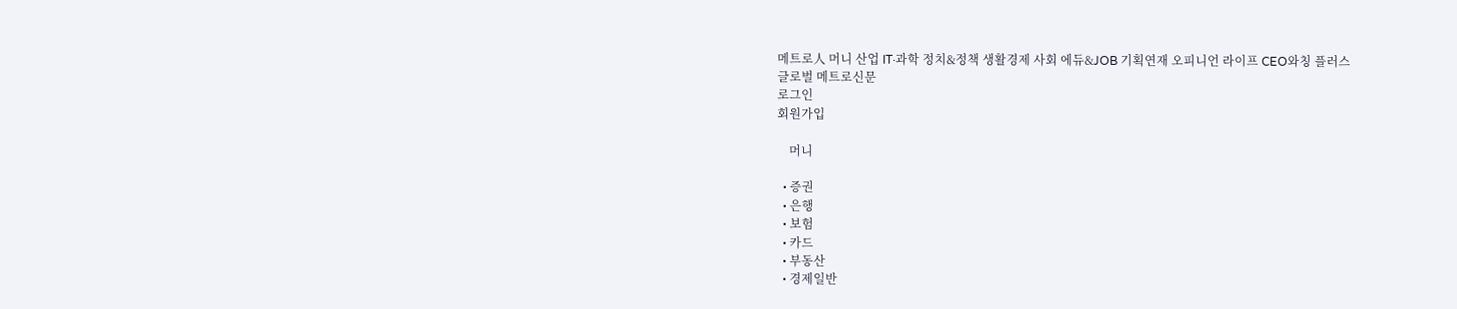메트로人 머니 산업 IT·과학 정치&정책 생활경제 사회 에듀&JOB 기획연재 오피니언 라이프 CEO와칭 플러스
글로벌 메트로신문
로그인
회원가입

    머니

  • 증권
  • 은행
  • 보험
  • 카드
  • 부동산
  • 경제일반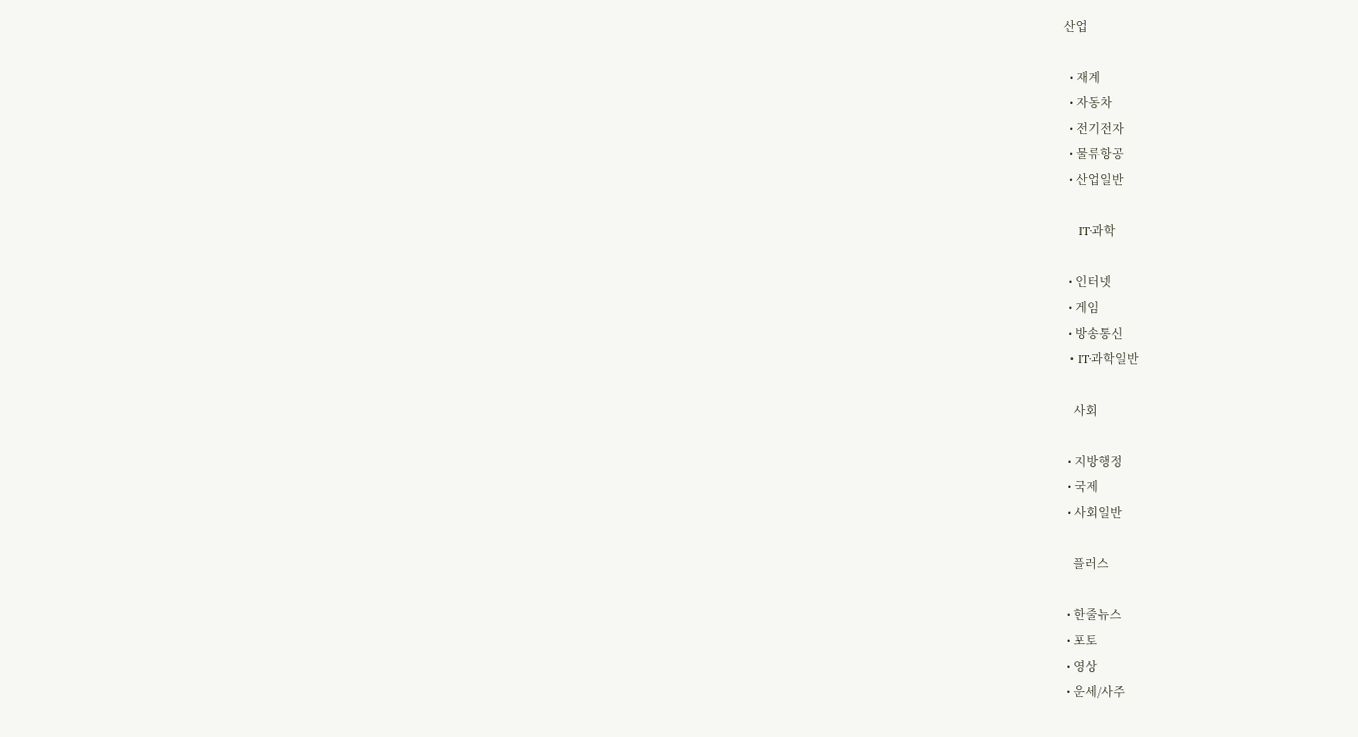산업

  • 재계
  • 자동차
  • 전기전자
  • 물류항공
  • 산업일반

    IT·과학

  • 인터넷
  • 게임
  • 방송통신
  • IT·과학일반

    사회

  • 지방행정
  • 국제
  • 사회일반

    플러스

  • 한줄뉴스
  • 포토
  • 영상
  • 운세/사주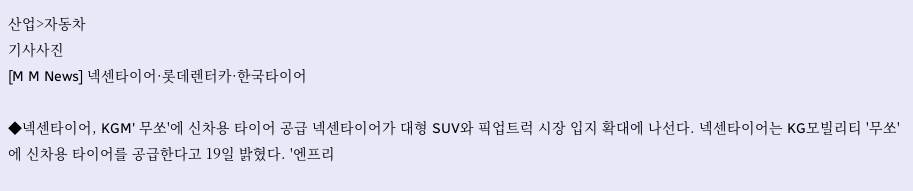산업>자동차
기사사진
[M M News] 넥센타이어·롯데렌터카·한국타이어

◆넥센타이어, KGM' 무쏘'에 신차용 타이어 공급 넥센타이어가 대형 SUV와 픽업트럭 시장 입지 확대에 나선다. 넥센타이어는 KG모빌리티 '무쏘'에 신차용 타이어를 공급한다고 19일 밝혔다. '엔프리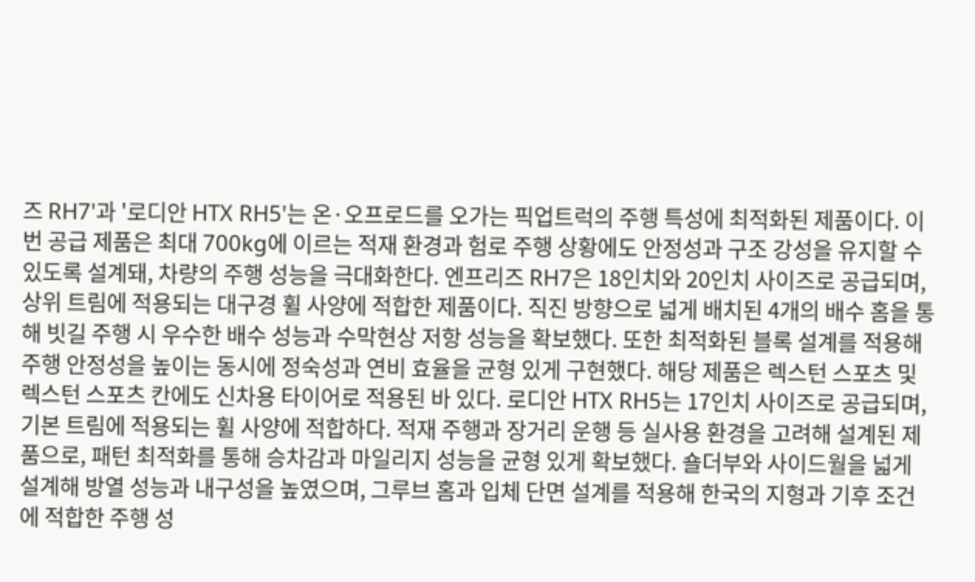즈 RH7'과 '로디안 HTX RH5'는 온·오프로드를 오가는 픽업트럭의 주행 특성에 최적화된 제품이다. 이번 공급 제품은 최대 700kg에 이르는 적재 환경과 험로 주행 상황에도 안정성과 구조 강성을 유지할 수 있도록 설계돼, 차량의 주행 성능을 극대화한다. 엔프리즈 RH7은 18인치와 20인치 사이즈로 공급되며, 상위 트림에 적용되는 대구경 휠 사양에 적합한 제품이다. 직진 방향으로 넓게 배치된 4개의 배수 홈을 통해 빗길 주행 시 우수한 배수 성능과 수막현상 저항 성능을 확보했다. 또한 최적화된 블록 설계를 적용해 주행 안정성을 높이는 동시에 정숙성과 연비 효율을 균형 있게 구현했다. 해당 제품은 렉스턴 스포츠 및 렉스턴 스포츠 칸에도 신차용 타이어로 적용된 바 있다. 로디안 HTX RH5는 17인치 사이즈로 공급되며, 기본 트림에 적용되는 휠 사양에 적합하다. 적재 주행과 장거리 운행 등 실사용 환경을 고려해 설계된 제품으로, 패턴 최적화를 통해 승차감과 마일리지 성능을 균형 있게 확보했다. 숄더부와 사이드월을 넓게 설계해 방열 성능과 내구성을 높였으며, 그루브 홈과 입체 단면 설계를 적용해 한국의 지형과 기후 조건에 적합한 주행 성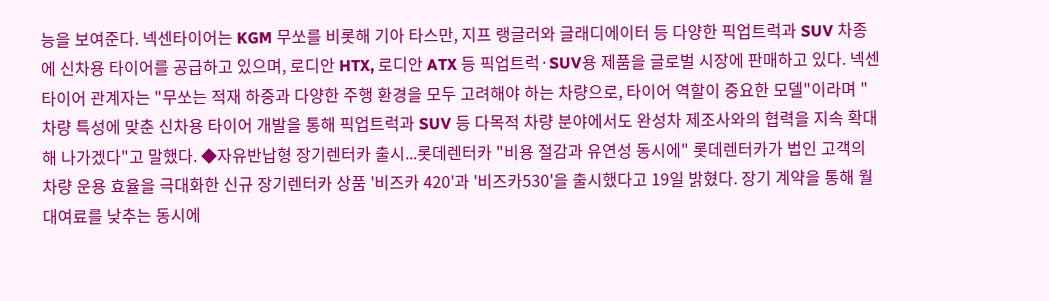능을 보여준다. 넥센타이어는 KGM 무쏘를 비롯해 기아 타스만, 지프 랭글러와 글래디에이터 등 다양한 픽업트럭과 SUV 차종에 신차용 타이어를 공급하고 있으며, 로디안 HTX, 로디안 ATX 등 픽업트럭·SUV용 제품을 글로벌 시장에 판매하고 있다. 넥센타이어 관계자는 "무쏘는 적재 하중과 다양한 주행 환경을 모두 고려해야 하는 차량으로, 타이어 역할이 중요한 모델"이라며 "차량 특성에 맞춘 신차용 타이어 개발을 통해 픽업트럭과 SUV 등 다목적 차량 분야에서도 완성차 제조사와의 협력을 지속 확대해 나가겠다"고 말했다. ◆자유반납형 장기렌터카 출시...롯데렌터카 "비용 절감과 유연성 동시에" 롯데렌터카가 법인 고객의 차량 운용 효율을 극대화한 신규 장기렌터카 상품 '비즈카 420'과 '비즈카530'을 출시했다고 19일 밝혔다. 장기 계약을 통해 월 대여료를 낮추는 동시에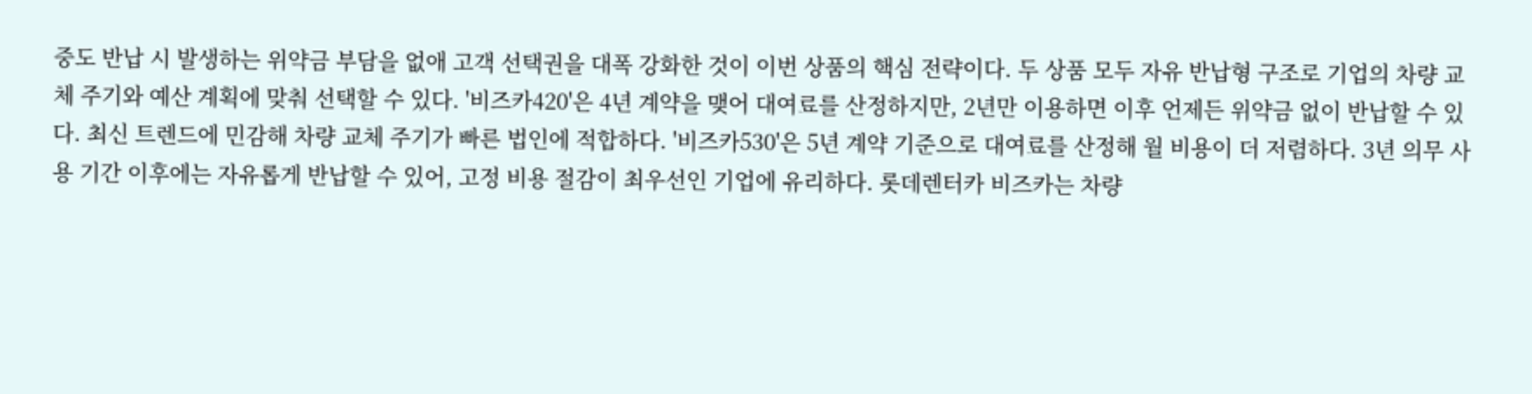중도 반납 시 발생하는 위약금 부담을 없애 고객 선택권을 대폭 강화한 것이 이번 상품의 핵심 전략이다. 두 상품 모두 자유 반납형 구조로 기업의 차량 교체 주기와 예산 계획에 맞춰 선택할 수 있다. '비즈카420'은 4년 계약을 맺어 대여료를 산정하지만, 2년만 이용하면 이후 언제든 위약금 없이 반납할 수 있다. 최신 트렌드에 민감해 차량 교체 주기가 빠른 법인에 적합하다. '비즈카530'은 5년 계약 기준으로 대여료를 산정해 월 비용이 더 저렴하다. 3년 의무 사용 기간 이후에는 자유롭게 반납할 수 있어, 고정 비용 절감이 최우선인 기업에 유리하다. 롯데렌터카 비즈카는 차량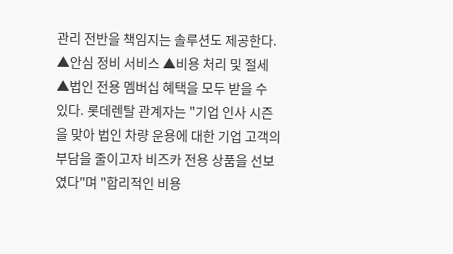관리 전반을 책임지는 솔루션도 제공한다. ▲안심 정비 서비스 ▲비용 처리 및 절세 ▲법인 전용 멤버십 혜택을 모두 받을 수 있다. 롯데렌탈 관계자는 "기업 인사 시즌을 맞아 법인 차량 운용에 대한 기업 고객의 부담을 줄이고자 비즈카 전용 상품을 선보였다"며 "합리적인 비용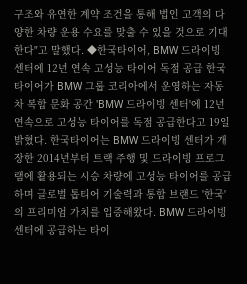구조와 유연한 계약 조건을 통해 법인 고객의 다양한 차량 운용 수요를 맞출 수 있을 것으로 기대한다"고 말했다. ◆한국타이어, BMW 드라이빙 센터에 12년 연속 고성능 타이어 독점 공급 한국타이어가 BMW 그룹 코리아에서 운영하는 자동차 복합 문화 공간 'BMW 드라이빙 센터'에 12년 연속으로 고성능 타이어를 독점 공급한다고 19일 밝혔다. 한국타이어는 BMW 드라이빙 센터가 개장한 2014년부터 트랙 주행 및 드라이빙 프로그램에 활용되는 시승 차량에 고성능 타이어를 공급하며 글로벌 톱티어 기술력과 통합 브랜드 '한국'의 프리미엄 가치를 입증해왔다. BMW 드라이빙 센터에 공급하는 타이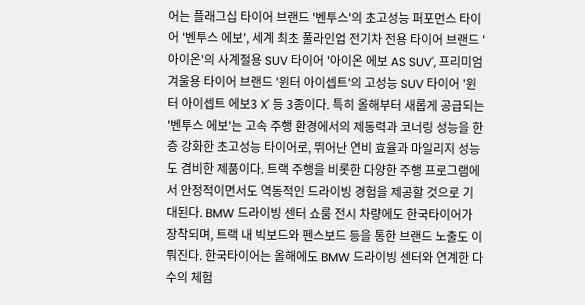어는 플래그십 타이어 브랜드 '벤투스'의 초고성능 퍼포먼스 타이어 '벤투스 에보', 세계 최초 풀라인업 전기차 전용 타이어 브랜드 '아이온'의 사계절용 SUV 타이어 '아이온 에보 AS SUV', 프리미엄 겨울용 타이어 브랜드 '윈터 아이셉트'의 고성능 SUV 타이어 '윈터 아이셉트 에보3 X' 등 3종이다. 특히 올해부터 새롭게 공급되는 '벤투스 에보'는 고속 주행 환경에서의 제동력과 코너링 성능을 한층 강화한 초고성능 타이어로, 뛰어난 연비 효율과 마일리지 성능도 겸비한 제품이다. 트랙 주행을 비롯한 다양한 주행 프로그램에서 안정적이면서도 역동적인 드라이빙 경험을 제공할 것으로 기대된다. BMW 드라이빙 센터 쇼룸 전시 차량에도 한국타이어가 장착되며, 트랙 내 빅보드와 펜스보드 등을 통한 브랜드 노출도 이뤄진다. 한국타이어는 올해에도 BMW 드라이빙 센터와 연계한 다수의 체험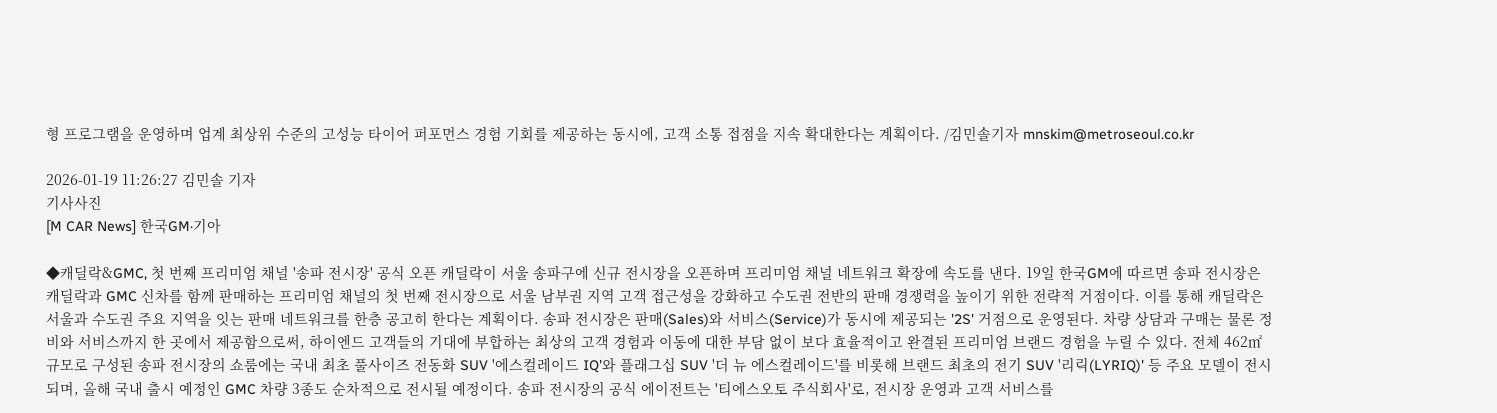형 프로그램을 운영하며 업계 최상위 수준의 고성능 타이어 퍼포먼스 경험 기회를 제공하는 동시에, 고객 소통 접점을 지속 확대한다는 계획이다. /김민솔기자 mnskim@metroseoul.co.kr

2026-01-19 11:26:27 김민솔 기자
기사사진
[M CAR News] 한국GM·기아

◆캐딜락&GMC, 첫 번째 프리미엄 채널 '송파 전시장' 공식 오픈 캐딜락이 서울 송파구에 신규 전시장을 오픈하며 프리미엄 채널 네트워크 확장에 속도를 낸다. 19일 한국GM에 따르면 송파 전시장은 캐딜락과 GMC 신차를 함께 판매하는 프리미엄 채널의 첫 번째 전시장으로 서울 남부권 지역 고객 접근성을 강화하고 수도권 전반의 판매 경쟁력을 높이기 위한 전략적 거점이다. 이를 통해 캐딜락은 서울과 수도권 주요 지역을 잇는 판매 네트워크를 한층 공고히 한다는 계획이다. 송파 전시장은 판매(Sales)와 서비스(Service)가 동시에 제공되는 '2S' 거점으로 운영된다. 차량 상담과 구매는 물론 정비와 서비스까지 한 곳에서 제공함으로써, 하이엔드 고객들의 기대에 부합하는 최상의 고객 경험과 이동에 대한 부담 없이 보다 효율적이고 완결된 프리미엄 브랜드 경험을 누릴 수 있다. 전체 462㎡ 규모로 구성된 송파 전시장의 쇼룸에는 국내 최초 풀사이즈 전동화 SUV '에스컬레이드 IQ'와 플래그십 SUV '더 뉴 에스컬레이드'를 비롯해 브랜드 최초의 전기 SUV '리릭(LYRIQ)' 등 주요 모델이 전시되며, 올해 국내 출시 예정인 GMC 차량 3종도 순차적으로 전시될 예정이다. 송파 전시장의 공식 에이전트는 '티에스오토 주식회사'로, 전시장 운영과 고객 서비스를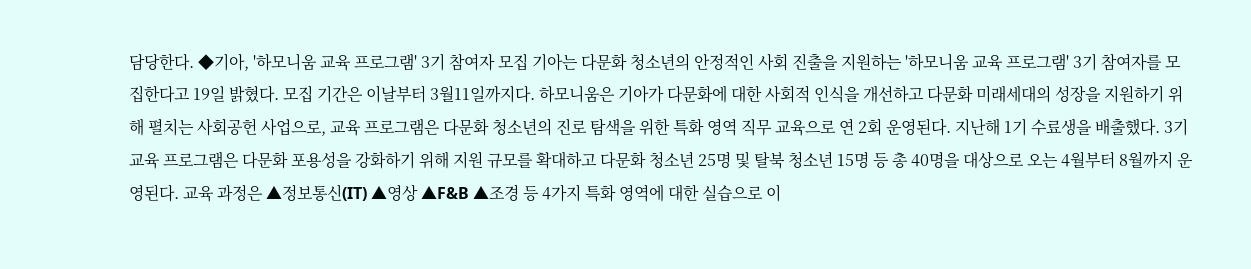담당한다. ◆기아, '하모니움 교육 프로그램' 3기 참여자 모집 기아는 다문화 청소년의 안정적인 사회 진출을 지원하는 '하모니움 교육 프로그램' 3기 참여자를 모집한다고 19일 밝혔다. 모집 기간은 이날부터 3월11일까지다. 하모니움은 기아가 다문화에 대한 사회적 인식을 개선하고 다문화 미래세대의 성장을 지원하기 위해 펼치는 사회공헌 사업으로, 교육 프로그램은 다문화 청소년의 진로 탐색을 위한 특화 영역 직무 교육으로 연 2회 운영된다. 지난해 1기 수료생을 배출했다. 3기 교육 프로그램은 다문화 포용성을 강화하기 위해 지원 규모를 확대하고 다문화 청소년 25명 및 탈북 청소년 15명 등 총 40명을 대상으로 오는 4월부터 8월까지 운영된다. 교육 과정은 ▲정보통신(IT) ▲영상 ▲F&B ▲조경 등 4가지 특화 영역에 대한 실습으로 이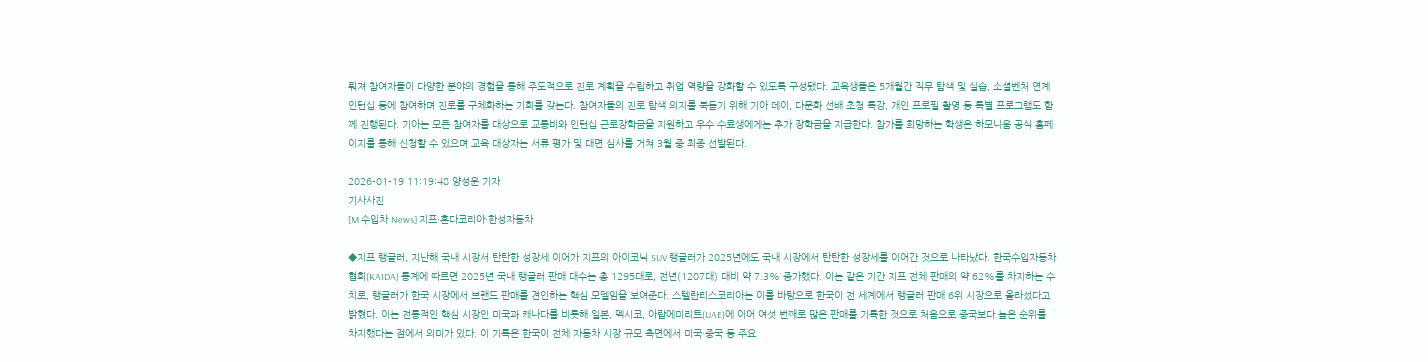뤄져 참여자들이 다양한 분야의 경험을 통해 주도적으로 진로 계획을 수립하고 취업 역량을 강화할 수 있도록 구성됐다. 교육생들은 5개월간 직무 탐색 및 실습, 소셜벤처 연계 인턴십 등에 참여하며 진로를 구체화하는 기회를 갖는다. 참여자들의 진로 탐색 의지를 북돋기 위해 기아 데이, 다문화 선배 초청 특강, 개인 프로필 촬영 등 특별 프로그램도 함께 진행된다. 기아는 모든 참여자를 대상으로 교통비와 인턴십 근로장학금을 지원하고 우수 수료생에게는 추가 장학금을 지급한다. 참가를 희망하는 학생은 하모니움 공식 홈페이지를 통해 신청할 수 있으며 교육 대상자는 서류 평가 및 대면 심사를 거쳐 3월 중 최종 선발된다.

2026-01-19 11:19:48 양성운 기자
기사사진
[M 수입차 News] 지프·혼다코리아·한성자동차

◆지프 랭글러, 지난해 국내 시장서 탄탄한 성장세 이어가 지프의 아이코닉 SUV 랭글러가 2025년에도 국내 시장에서 탄탄한 성장세를 이어간 것으로 나타났다. 한국수입자동차협회(KAIDA) 통계에 따르면 2025년 국내 랭글러 판매 대수는 총 1295대로, 전년(1207대) 대비 약 7.3% 증가했다. 이는 같은 기간 지프 전체 판매의 약 62%를 차지하는 수치로, 랭글러가 한국 시장에서 브랜드 판매를 견인하는 핵심 모델임을 보여준다. 스텔란티스코리아는 이를 바탕으로 한국이 전 세계에서 랭글러 판매 6위 시장으로 올라섰다고 밝혔다. 이는 전통적인 핵심 시장인 미국과 캐나다를 비롯해 일본, 멕시코, 아랍에미리트(UAE)에 이어 여섯 번째로 많은 판매를 기록한 것으로 처음으로 중국보다 높은 순위를 차지했다는 점에서 의미가 있다. 이 기록은 한국이 전체 자동차 시장 규모 측면에서 미국·중국 등 주요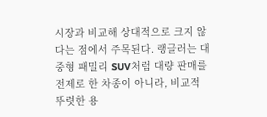시장과 비교해 상대적으로 크지 않다는 점에서 주목된다. 랭글러는 대중형 패밀리 SUV처럼 대량 판매를 전제로 한 차종이 아니라, 비교적 뚜렷한 용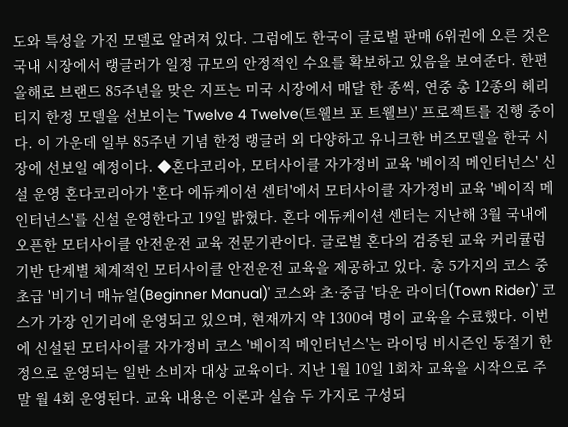도와 특성을 가진 모델로 알려져 있다. 그럼에도 한국이 글로벌 판매 6위권에 오른 것은 국내 시장에서 랭글러가 일정 규모의 안정적인 수요를 확보하고 있음을 보여준다. 한편 올해로 브랜드 85주년을 맞은 지프는 미국 시장에서 매달 한 종씩, 연중 총 12종의 헤리티지 한정 모델을 선보이는 'Twelve 4 Twelve(트웰브 포 트웰브)' 프로젝트를 진행 중이다. 이 가운데 일부 85주년 기념 한정 랭글러 외 다양하고 유니크한 버즈모델을 한국 시장에 선보일 예정이다. ◆혼다코리아, 모터사이클 자가정비 교육 '베이직 메인터넌스' 신설 운영 혼다코리아가 '혼다 에듀케이션 센터'에서 모터사이클 자가정비 교육 '베이직 메인터넌스'를 신설 운영한다고 19일 밝혔다. 혼다 에듀케이션 센터는 지난해 3월 국내에 오픈한 모터사이클 안전운전 교육 전문기관이다. 글로벌 혼다의 검증된 교육 커리큘럼 기반 단계별 체계적인 모터사이클 안전운전 교육을 제공하고 있다. 총 5가지의 코스 중 초급 '비기너 매뉴얼(Beginner Manual)' 코스와 초·중급 '타운 라이더(Town Rider)' 코스가 가장 인기리에 운영되고 있으며, 현재까지 약 1300여 명이 교육을 수료했다. 이번에 신설된 모터사이클 자가정비 코스 '베이직 메인터넌스'는 라이딩 비시즌인 동절기 한정으로 운영되는 일반 소비자 대상 교육이다. 지난 1월 10일 1회차 교육을 시작으로 주말 월 4회 운영된다. 교육 내용은 이론과 실습 두 가지로 구성되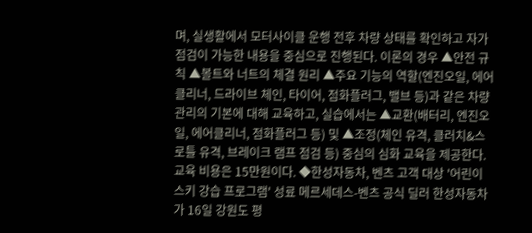며, 실생활에서 모터사이클 운행 전후 차량 상태를 확인하고 자가점검이 가능한 내용을 중심으로 진행된다. 이론의 경우 ▲안전 규칙 ▲볼트와 너트의 체결 원리 ▲주요 기능의 역할(엔진오일, 에어클리너, 드라이브 체인, 타이어, 점화플러그, 밸브 등)과 같은 차량 관리의 기본에 대해 교육하고, 실습에서는 ▲교환(배터리, 엔진오일, 에어클리너, 점화플러그 등) 및 ▲조정(체인 유격, 클러치&스로틀 유격, 브레이크 램프 점검 등) 중심의 심화 교육을 제공한다. 교육 비용은 15만원이다. ◆한성자동차, 벤츠 고객 대상 '어린이 스키 강습 프로그램' 성료 메르세데스-벤츠 공식 딜러 한성자동차가 16일 강원도 평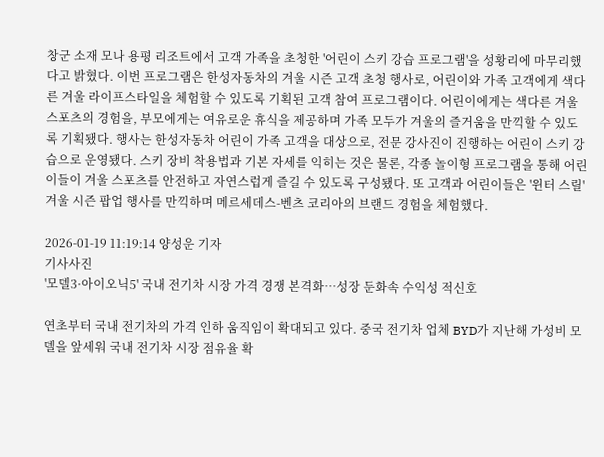창군 소재 모나 용평 리조트에서 고객 가족을 초청한 '어린이 스키 강습 프로그램'을 성황리에 마무리했다고 밝혔다. 이번 프로그램은 한성자동차의 겨울 시즌 고객 초청 행사로, 어린이와 가족 고객에게 색다른 겨울 라이프스타일을 체험할 수 있도록 기획된 고객 참여 프로그램이다. 어린이에게는 색다른 겨울 스포츠의 경험을, 부모에게는 여유로운 휴식을 제공하며 가족 모두가 겨울의 즐거움을 만끽할 수 있도록 기획됐다. 행사는 한성자동차 어린이 가족 고객을 대상으로, 전문 강사진이 진행하는 어린이 스키 강습으로 운영됐다. 스키 장비 착용법과 기본 자세를 익히는 것은 물론, 각종 놀이형 프로그램을 통해 어린이들이 겨울 스포츠를 안전하고 자연스럽게 즐길 수 있도록 구성됐다. 또 고객과 어린이들은 '윈터 스릴' 겨울 시즌 팝업 행사를 만끽하며 메르세데스-벤츠 코리아의 브랜드 경험을 체험했다.

2026-01-19 11:19:14 양성운 기자
기사사진
'모델3·아이오닉5' 국내 전기차 시장 가격 경쟁 본격화…성장 둔화속 수익성 적신호

연초부터 국내 전기차의 가격 인하 움직임이 확대되고 있다. 중국 전기차 업체 BYD가 지난해 가성비 모델을 앞세워 국내 전기차 시장 점유율 확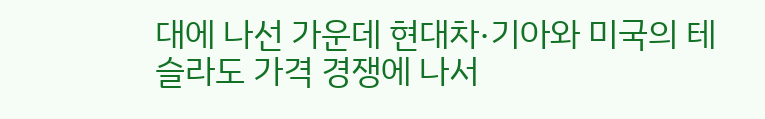대에 나선 가운데 현대차·기아와 미국의 테슬라도 가격 경쟁에 나서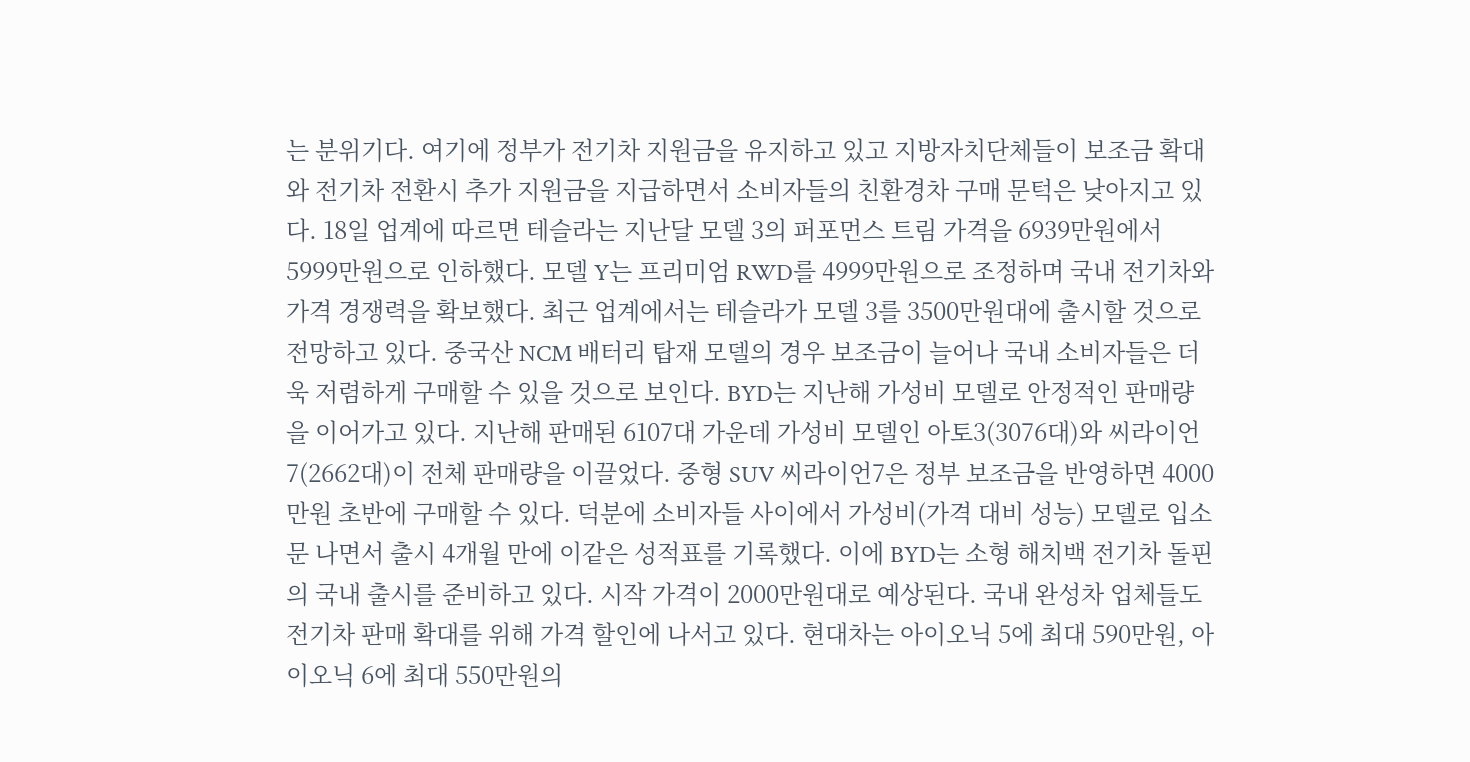는 분위기다. 여기에 정부가 전기차 지원금을 유지하고 있고 지방자치단체들이 보조금 확대와 전기차 전환시 추가 지원금을 지급하면서 소비자들의 친환경차 구매 문턱은 낮아지고 있다. 18일 업계에 따르면 테슬라는 지난달 모델 3의 퍼포먼스 트림 가격을 6939만원에서 5999만원으로 인하했다. 모델 Y는 프리미엄 RWD를 4999만원으로 조정하며 국내 전기차와 가격 경쟁력을 확보했다. 최근 업계에서는 테슬라가 모델 3를 3500만원대에 출시할 것으로 전망하고 있다. 중국산 NCM 배터리 탑재 모델의 경우 보조금이 늘어나 국내 소비자들은 더욱 저렴하게 구매할 수 있을 것으로 보인다. BYD는 지난해 가성비 모델로 안정적인 판매량을 이어가고 있다. 지난해 판매된 6107대 가운데 가성비 모델인 아토3(3076대)와 씨라이언7(2662대)이 전체 판매량을 이끌었다. 중형 SUV 씨라이언7은 정부 보조금을 반영하면 4000만원 초반에 구매할 수 있다. 덕분에 소비자들 사이에서 가성비(가격 대비 성능) 모델로 입소문 나면서 출시 4개월 만에 이같은 성적표를 기록했다. 이에 BYD는 소형 해치백 전기차 돌핀의 국내 출시를 준비하고 있다. 시작 가격이 2000만원대로 예상된다. 국내 완성차 업체들도 전기차 판매 확대를 위해 가격 할인에 나서고 있다. 현대차는 아이오닉 5에 최대 590만원, 아이오닉 6에 최대 550만원의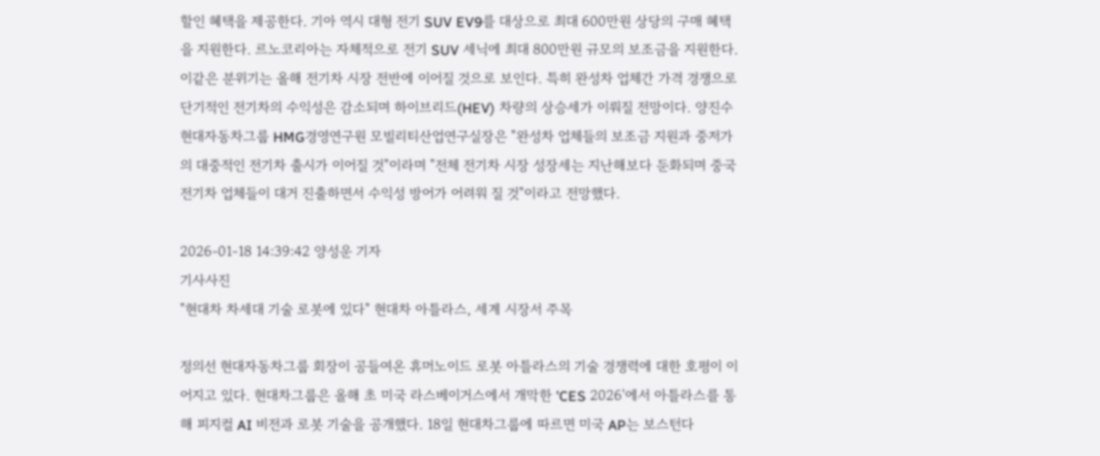할인 혜택을 제공한다. 기아 역시 대형 전기 SUV EV9를 대상으로 최대 600만원 상당의 구매 혜택을 지원한다. 르노코리아는 자체적으로 전기 SUV 세닉에 최대 800만원 규모의 보조금을 지원한다. 이같은 분위기는 올해 전기차 시장 전반에 이어질 것으로 보인다. 특히 완성차 업체간 가격 경쟁으로 단기적인 전기차의 수익성은 감소되며 하이브리드(HEV) 차량의 상승세가 이뤄질 전망이다. 양진수 현대자동차그룹 HMG경영연구원 모빌리티산업연구실장은 "완성차 업체들의 보조금 지원과 중저가의 대중적인 전기차 출시가 이어질 것"이라며 "전체 전기차 시장 성장세는 지난해보다 둔화되며 중국 전기차 업체들이 대거 진출하면서 수익성 방어가 어려워 질 것"이라고 전망했다.

2026-01-18 14:39:42 양성운 기자
기사사진
"현대차 차세대 기술 로봇에 있다" 현대차 아틀라스, 세계 시장서 주목

정의선 현대자동차그룹 회장이 공들여온 휴머노이드 로봇 아틀라스의 기술 경쟁력에 대한 호평이 이어지고 있다. 현대차그룹은 올해 초 미국 라스베이거스에서 개막한 'CES 2026'에서 아틀라스를 통해 피지컬 AI 비전과 로봇 기술을 공개했다. 18일 현대차그룹에 따르면 미국 AP는 보스턴다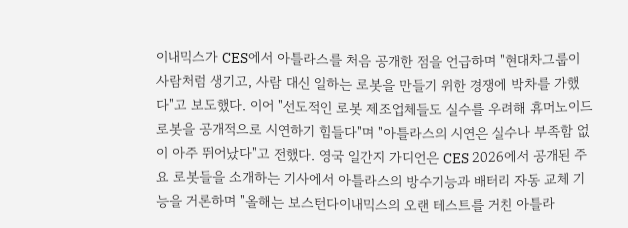이내믹스가 CES에서 아틀라스를 처음 공개한 점을 언급하며 "현대차그룹이 사람처럼 생기고, 사람 대신 일하는 로봇을 만들기 위한 경쟁에 박차를 가했다"고 보도했다. 이어 "선도적인 로봇 제조업체들도 실수를 우려해 휴머노이드 로봇을 공개적으로 시연하기 힘들다"며 "아틀라스의 시연은 실수나 부족함 없이 아주 뛰어났다"고 전했다. 영국 일간지 가디언은 CES 2026에서 공개된 주요 로봇들을 소개하는 기사에서 아틀라스의 방수기능과 배터리 자동 교체 기능을 거론하며 "올해는 보스턴다이내믹스의 오랜 테스트를 거친 아틀라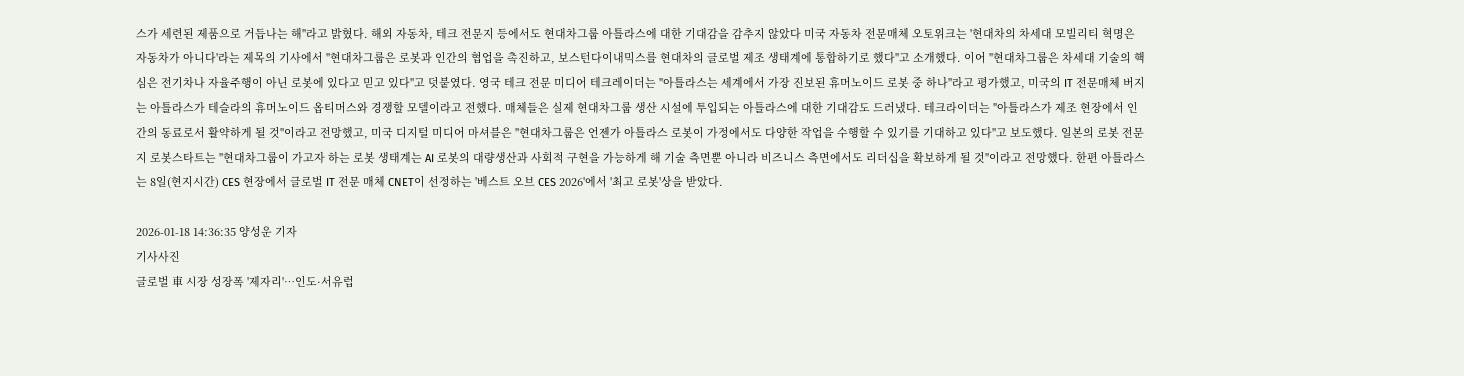스가 세련된 제품으로 거듭나는 해"라고 밝혔다. 해외 자동차, 테크 전문지 등에서도 현대차그룹 아틀라스에 대한 기대감을 감추지 않았다 미국 자동차 전문매체 오토위크는 '현대차의 차세대 모빌리티 혁명은 자동차가 아니다'라는 제목의 기사에서 "현대차그룹은 로봇과 인간의 협업을 촉진하고, 보스턴다이내믹스를 현대차의 글로벌 제조 생태계에 통합하기로 했다"고 소개했다. 이어 "현대차그룹은 차세대 기술의 핵심은 전기차나 자율주행이 아닌 로봇에 있다고 믿고 있다"고 덧붙였다. 영국 테크 전문 미디어 테크레이더는 "아틀라스는 세계에서 가장 진보된 휴머노이드 로봇 중 하나"라고 평가했고, 미국의 IT 전문매체 버지는 아틀라스가 테슬라의 휴머노이드 옵티머스와 경쟁할 모델이라고 전했다. 매체들은 실제 현대차그룹 생산 시설에 투입되는 아틀라스에 대한 기대감도 드러냈다. 테크라이더는 "아틀라스가 제조 현장에서 인간의 동료로서 활약하게 될 것"이라고 전망했고, 미국 디지털 미디어 마셔블은 "현대차그룹은 언젠가 아틀라스 로봇이 가정에서도 다양한 작업을 수행할 수 있기를 기대하고 있다"고 보도했다. 일본의 로봇 전문지 로봇스타트는 "현대차그룹이 가고자 하는 로봇 생태계는 AI 로봇의 대량생산과 사회적 구현을 가능하게 해 기술 측면뿐 아니라 비즈니스 측면에서도 리더십을 확보하게 될 것"이라고 전망했다. 한편 아틀라스는 8일(현지시간) CES 현장에서 글로벌 IT 전문 매체 CNET이 선정하는 '베스트 오브 CES 2026'에서 '최고 로봇'상을 받았다.

2026-01-18 14:36:35 양성운 기자
기사사진
글로벌 車 시장 성장폭 '제자리'…인도·서유럽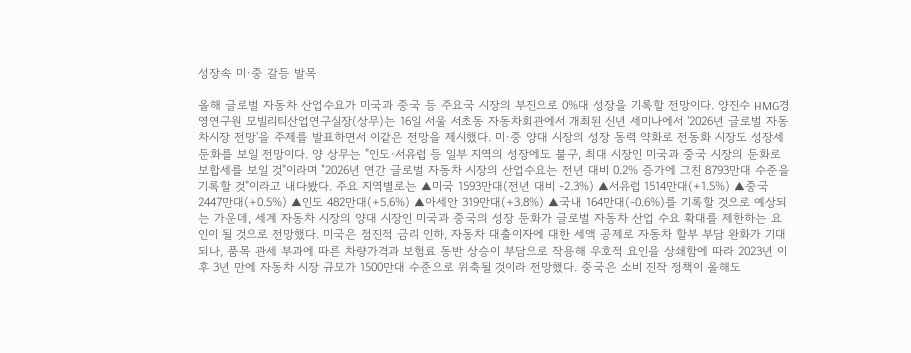성장속 미·중 갈등 발목

올해 글로벌 자동차 산업수요가 미국과 중국 등 주요국 시장의 부진으로 0%대 성장을 기록할 전망이다. 양진수 HMG경영연구원 모빌리티산업연구실장(상무)는 16일 서울 서초동 자동차회관에서 개최된 신년 세미나에서 '2026년 글로벌 자동차시장 전망'을 주제를 발표하면서 이같은 전망을 제시했다. 미·중 양대 시장의 성장 동력 약화로 전동화 시장도 성장세 둔화를 보일 전망이다. 양 상무는 "인도·서유럽 등 일부 지역의 성장에도 불구, 최대 시장인 미국과 중국 시장의 둔화로 보합세를 보일 것"이라며 "2026년 연간 글로벌 자동차 시장의 산업수요는 전년 대비 0.2% 증가에 그친 8793만대 수준을 기록할 것"이라고 내다봤다. 주요 지역별로는 ▲미국 1593만대(전년 대비 -2.3%) ▲서유럽 1514만대(+1.5%) ▲중국 2447만대(+0.5%) ▲인도 482만대(+5.6%) ▲아세안 319만대(+3.8%) ▲국내 164만대(-0.6%)를 기록할 것으로 예상되는 가운데, 세계 자동차 시장의 양대 시장인 미국과 중국의 성장 둔화가 글로벌 자동차 산업 수요 확대를 제한하는 요인이 될 것으로 전망했다. 미국은 점진적 금리 인하, 자동차 대출이자에 대한 세액 공제로 자동차 할부 부담 완화가 기대되나, 품목 관세 부과에 따른 차량가격과 보험료 동반 상승이 부담으로 작용해 우호적 요인을 상쇄함에 따라 2023년 이후 3년 만에 자동차 시장 규모가 1500만대 수준으로 위축될 것이라 전망했다. 중국은 소비 진작 정책이 올해도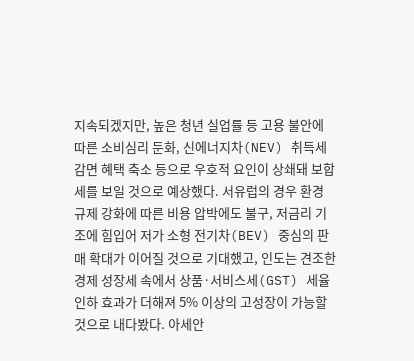지속되겠지만, 높은 청년 실업률 등 고용 불안에 따른 소비심리 둔화, 신에너지차(NEV) 취득세 감면 혜택 축소 등으로 우호적 요인이 상쇄돼 보합세를 보일 것으로 예상했다. 서유럽의 경우 환경 규제 강화에 따른 비용 압박에도 불구, 저금리 기조에 힘입어 저가 소형 전기차(BEV) 중심의 판매 확대가 이어질 것으로 기대했고, 인도는 견조한 경제 성장세 속에서 상품·서비스세(GST) 세율 인하 효과가 더해져 5% 이상의 고성장이 가능할 것으로 내다봤다. 아세안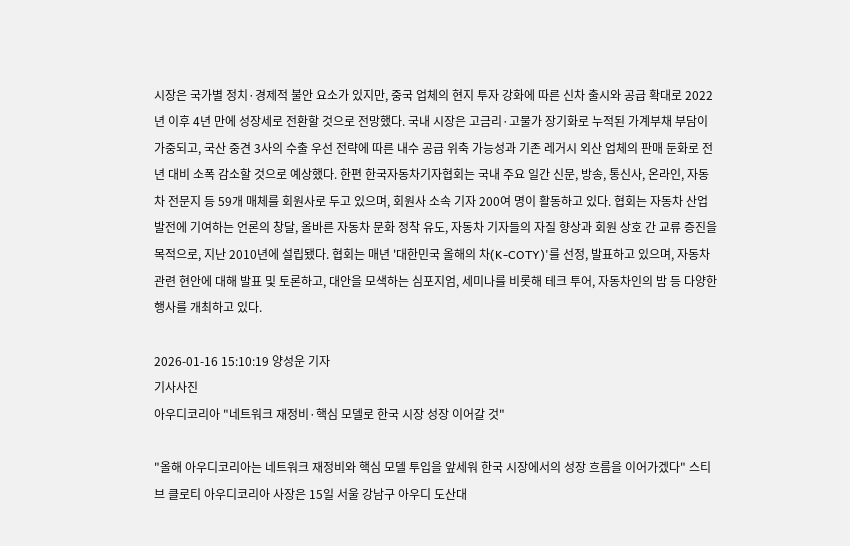시장은 국가별 정치·경제적 불안 요소가 있지만, 중국 업체의 현지 투자 강화에 따른 신차 출시와 공급 확대로 2022년 이후 4년 만에 성장세로 전환할 것으로 전망했다. 국내 시장은 고금리·고물가 장기화로 누적된 가계부채 부담이 가중되고, 국산 중견 3사의 수출 우선 전략에 따른 내수 공급 위축 가능성과 기존 레거시 외산 업체의 판매 둔화로 전년 대비 소폭 감소할 것으로 예상했다. 한편 한국자동차기자협회는 국내 주요 일간 신문, 방송, 통신사, 온라인, 자동차 전문지 등 59개 매체를 회원사로 두고 있으며, 회원사 소속 기자 200여 명이 활동하고 있다. 협회는 자동차 산업 발전에 기여하는 언론의 창달, 올바른 자동차 문화 정착 유도, 자동차 기자들의 자질 향상과 회원 상호 간 교류 증진을 목적으로, 지난 2010년에 설립됐다. 협회는 매년 '대한민국 올해의 차(K-COTY)'를 선정, 발표하고 있으며, 자동차 관련 현안에 대해 발표 및 토론하고, 대안을 모색하는 심포지엄, 세미나를 비롯해 테크 투어, 자동차인의 밤 등 다양한 행사를 개최하고 있다.

2026-01-16 15:10:19 양성운 기자
기사사진
아우디코리아 "네트워크 재정비·핵심 모델로 한국 시장 성장 이어갈 것"

"올해 아우디코리아는 네트워크 재정비와 핵심 모델 투입을 앞세워 한국 시장에서의 성장 흐름을 이어가겠다" 스티브 클로티 아우디코리아 사장은 15일 서울 강남구 아우디 도산대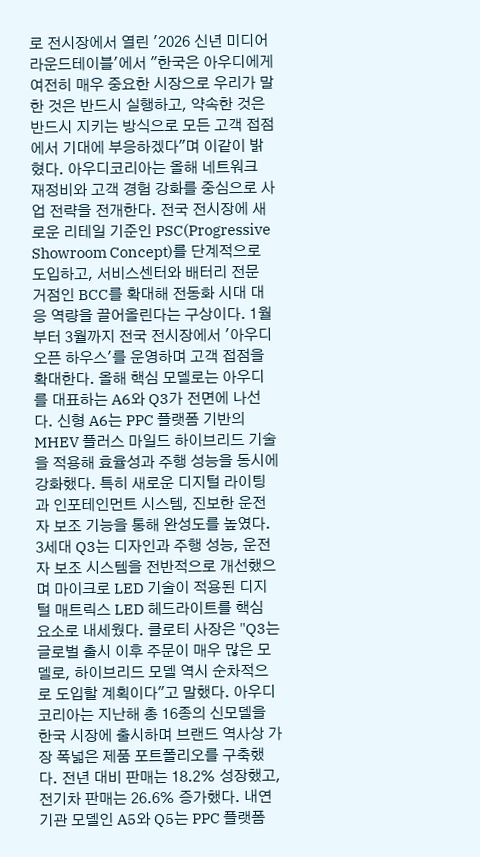로 전시장에서 열린 '2026 신년 미디어 라운드테이블'에서 "한국은 아우디에게 여전히 매우 중요한 시장으로 우리가 말한 것은 반드시 실행하고, 약속한 것은 반드시 지키는 방식으로 모든 고객 접점에서 기대에 부응하겠다"며 이같이 밝혔다. 아우디코리아는 올해 네트워크 재정비와 고객 경험 강화를 중심으로 사업 전략을 전개한다. 전국 전시장에 새로운 리테일 기준인 PSC(Progressive Showroom Concept)를 단계적으로 도입하고, 서비스센터와 배터리 전문 거점인 BCC를 확대해 전동화 시대 대응 역량을 끌어올린다는 구상이다. 1월부터 3월까지 전국 전시장에서 '아우디 오픈 하우스'를 운영하며 고객 접점을 확대한다. 올해 핵심 모델로는 아우디를 대표하는 A6와 Q3가 전면에 나선다. 신형 A6는 PPC 플랫폼 기반의 MHEV 플러스 마일드 하이브리드 기술을 적용해 효율성과 주행 성능을 동시에 강화했다. 특히 새로운 디지털 라이팅과 인포테인먼트 시스템, 진보한 운전자 보조 기능을 통해 완성도를 높였다. 3세대 Q3는 디자인과 주행 성능, 운전자 보조 시스템을 전반적으로 개선했으며 마이크로 LED 기술이 적용된 디지털 매트릭스 LED 헤드라이트를 핵심 요소로 내세웠다. 클로티 사장은 "Q3는 글로벌 출시 이후 주문이 매우 많은 모델로, 하이브리드 모델 역시 순차적으로 도입할 계획이다"고 말했다. 아우디코리아는 지난해 총 16종의 신모델을 한국 시장에 출시하며 브랜드 역사상 가장 폭넓은 제품 포트폴리오를 구축했다. 전년 대비 판매는 18.2% 성장했고, 전기차 판매는 26.6% 증가했다. 내연기관 모델인 A5와 Q5는 PPC 플랫폼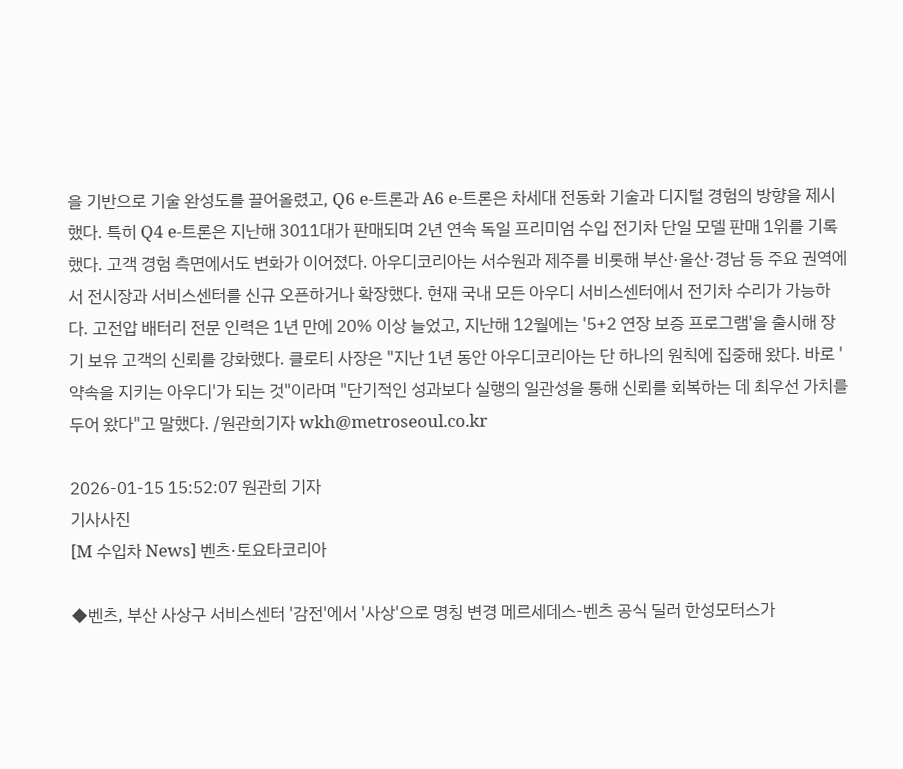을 기반으로 기술 완성도를 끌어올렸고, Q6 e-트론과 A6 e-트론은 차세대 전동화 기술과 디지털 경험의 방향을 제시했다. 특히 Q4 e-트론은 지난해 3011대가 판매되며 2년 연속 독일 프리미엄 수입 전기차 단일 모델 판매 1위를 기록했다. 고객 경험 측면에서도 변화가 이어졌다. 아우디코리아는 서수원과 제주를 비롯해 부산·울산·경남 등 주요 권역에서 전시장과 서비스센터를 신규 오픈하거나 확장했다. 현재 국내 모든 아우디 서비스센터에서 전기차 수리가 가능하다. 고전압 배터리 전문 인력은 1년 만에 20% 이상 늘었고, 지난해 12월에는 '5+2 연장 보증 프로그램'을 출시해 장기 보유 고객의 신뢰를 강화했다. 클로티 사장은 "지난 1년 동안 아우디코리아는 단 하나의 원칙에 집중해 왔다. 바로 '약속을 지키는 아우디'가 되는 것"이라며 "단기적인 성과보다 실행의 일관성을 통해 신뢰를 회복하는 데 최우선 가치를 두어 왔다"고 말했다. /원관희기자 wkh@metroseoul.co.kr

2026-01-15 15:52:07 원관희 기자
기사사진
[M 수입차 News] 벤츠·토요타코리아

◆벤츠, 부산 사상구 서비스센터 '감전'에서 '사상'으로 명칭 변경 메르세데스-벤츠 공식 딜러 한성모터스가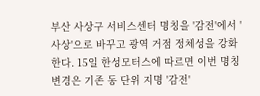부산 사상구 서비스센터 명칭을 '감전'에서 '사상'으로 바꾸고 광역 거점 정체성을 강화한다. 15일 한성모터스에 따르면 이번 명칭 변경은 기존 동 단위 지명 '감전'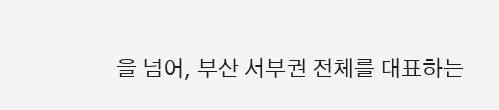을 넘어, 부산 서부권 전체를 대표하는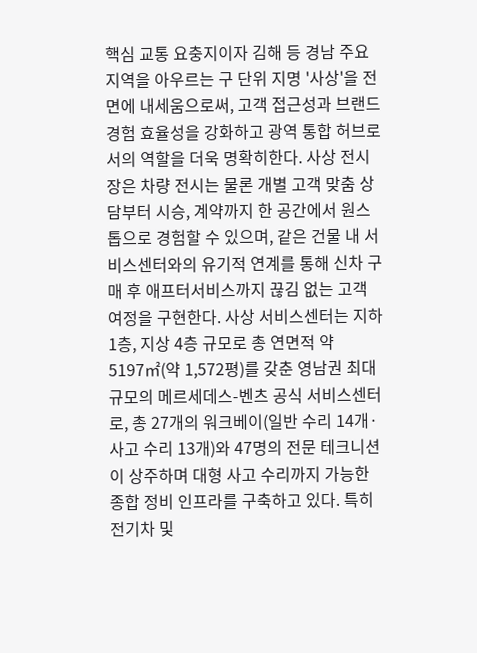핵심 교통 요충지이자 김해 등 경남 주요 지역을 아우르는 구 단위 지명 '사상'을 전면에 내세움으로써, 고객 접근성과 브랜드 경험 효율성을 강화하고 광역 통합 허브로서의 역할을 더욱 명확히한다. 사상 전시장은 차량 전시는 물론 개별 고객 맞춤 상담부터 시승, 계약까지 한 공간에서 원스톱으로 경험할 수 있으며, 같은 건물 내 서비스센터와의 유기적 연계를 통해 신차 구매 후 애프터서비스까지 끊김 없는 고객 여정을 구현한다. 사상 서비스센터는 지하 1층, 지상 4층 규모로 총 연면적 약 5197㎡(약 1,572평)를 갖춘 영남권 최대 규모의 메르세데스-벤츠 공식 서비스센터로, 총 27개의 워크베이(일반 수리 14개·사고 수리 13개)와 47명의 전문 테크니션이 상주하며 대형 사고 수리까지 가능한 종합 정비 인프라를 구축하고 있다. 특히 전기차 및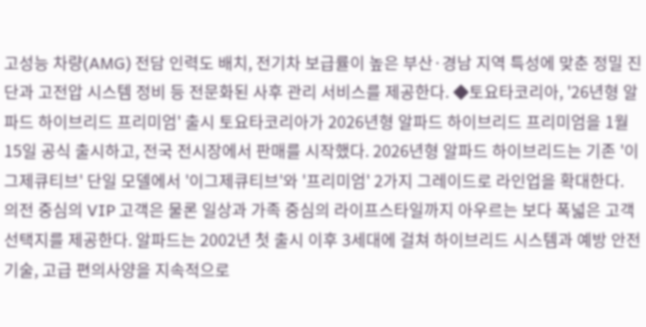고성능 차량(AMG) 전담 인력도 배치, 전기차 보급률이 높은 부산·경남 지역 특성에 맞춘 정밀 진단과 고전압 시스템 정비 등 전문화된 사후 관리 서비스를 제공한다. ◆토요타코리아, '26년형 알파드 하이브리드 프리미엄' 출시 토요타코리아가 2026년형 알파드 하이브리드 프리미엄을 1월 15일 공식 출시하고, 전국 전시장에서 판매를 시작했다. 2026년형 알파드 하이브리드는 기존 '이그제큐티브' 단일 모델에서 '이그제큐티브'와 '프리미엄' 2가지 그레이드로 라인업을 확대한다. 의전 중심의 VIP 고객은 물론 일상과 가족 중심의 라이프스타일까지 아우르는 보다 폭넓은 고객 선택지를 제공한다. 알파드는 2002년 첫 출시 이후 3세대에 걸쳐 하이브리드 시스템과 예방 안전 기술, 고급 편의사양을 지속적으로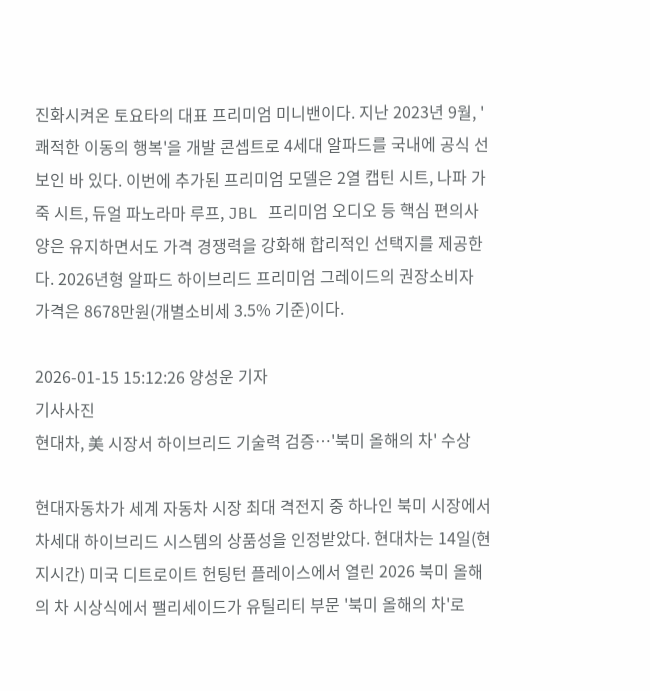진화시켜온 토요타의 대표 프리미엄 미니밴이다. 지난 2023년 9월, '쾌적한 이동의 행복'을 개발 콘셉트로 4세대 알파드를 국내에 공식 선보인 바 있다. 이번에 추가된 프리미엄 모델은 2열 캡틴 시트, 나파 가죽 시트, 듀얼 파노라마 루프, JBL 프리미엄 오디오 등 핵심 편의사양은 유지하면서도 가격 경쟁력을 강화해 합리적인 선택지를 제공한다. 2026년형 알파드 하이브리드 프리미엄 그레이드의 권장소비자 가격은 8678만원(개별소비세 3.5% 기준)이다.

2026-01-15 15:12:26 양성운 기자
기사사진
현대차, 美 시장서 하이브리드 기술력 검증…'북미 올해의 차' 수상

현대자동차가 세계 자동차 시장 최대 격전지 중 하나인 북미 시장에서 차세대 하이브리드 시스템의 상품성을 인정받았다. 현대차는 14일(현지시간) 미국 디트로이트 헌팅턴 플레이스에서 열린 2026 북미 올해의 차 시상식에서 팰리세이드가 유틸리티 부문 '북미 올해의 차'로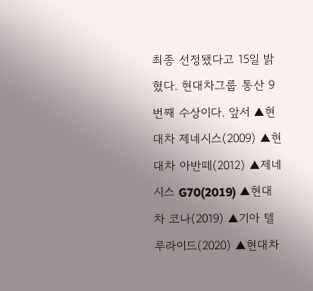최종 선정됐다고 15일 밝혔다. 현대차그룹 통산 9번째 수상이다. 앞서 ▲현대차 제네시스(2009) ▲현대차 아반떼(2012) ▲제네시스 G70(2019) ▲현대차 코나(2019) ▲기아 텔루라이드(2020) ▲현대차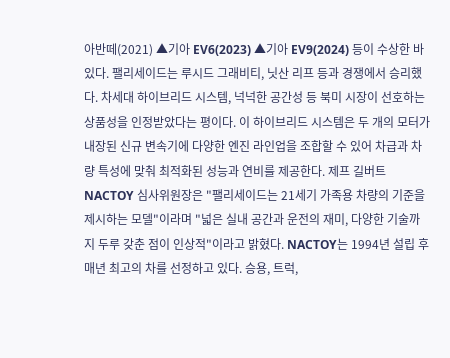아반떼(2021) ▲기아 EV6(2023) ▲기아 EV9(2024) 등이 수상한 바 있다. 팰리세이드는 루시드 그래비티, 닛산 리프 등과 경쟁에서 승리했다. 차세대 하이브리드 시스템, 넉넉한 공간성 등 북미 시장이 선호하는 상품성을 인정받았다는 평이다. 이 하이브리드 시스템은 두 개의 모터가 내장된 신규 변속기에 다양한 엔진 라인업을 조합할 수 있어 차급과 차량 특성에 맞춰 최적화된 성능과 연비를 제공한다. 제프 길버트 NACTOY 심사위원장은 "팰리세이드는 21세기 가족용 차량의 기준을 제시하는 모델"이라며 "넓은 실내 공간과 운전의 재미, 다양한 기술까지 두루 갖춘 점이 인상적"이라고 밝혔다. NACTOY는 1994년 설립 후 매년 최고의 차를 선정하고 있다. 승용, 트럭,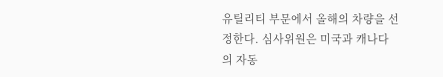유틸리티 부문에서 올해의 차량을 선정한다. 심사위원은 미국과 캐나다의 자동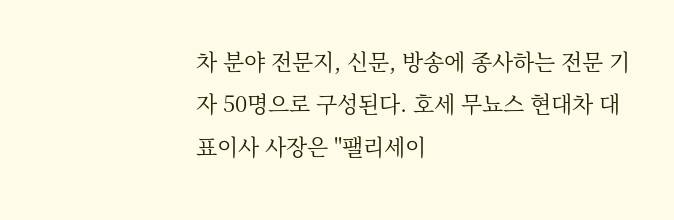차 분야 전문지, 신문, 방송에 종사하는 전문 기자 50명으로 구성된다. 호세 무뇨스 현대차 대표이사 사장은 "팰리세이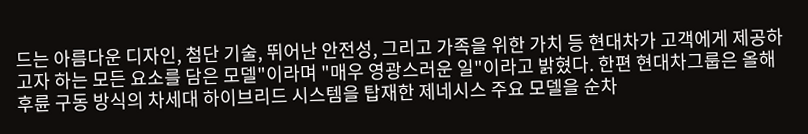드는 아름다운 디자인, 첨단 기술, 뛰어난 안전성, 그리고 가족을 위한 가치 등 현대차가 고객에게 제공하고자 하는 모든 요소를 담은 모델"이라며 "매우 영광스러운 일"이라고 밝혔다. 한편 현대차그룹은 올해 후륜 구동 방식의 차세대 하이브리드 시스템을 탑재한 제네시스 주요 모델을 순차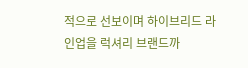적으로 선보이며 하이브리드 라인업을 럭셔리 브랜드까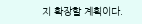지 확장할 계획이다.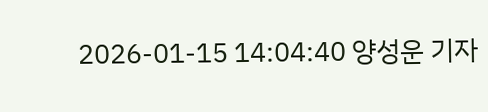2026-01-15 14:04:40 양성운 기자